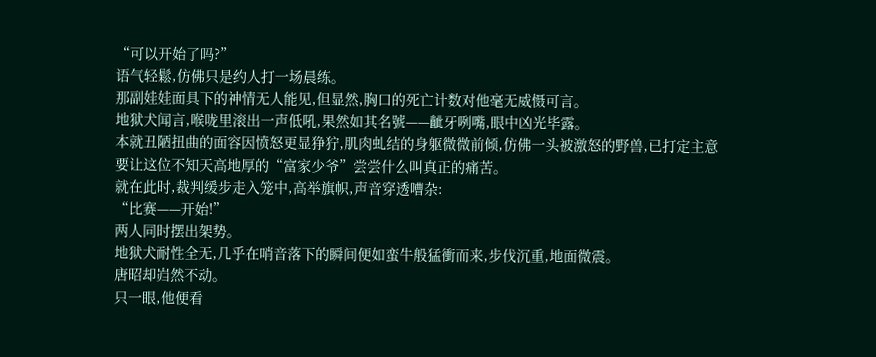“可以开始了吗?”
语气轻鬆,仿佛只是约人打一场晨练。
那副娃娃面具下的神情无人能见,但显然,胸口的死亡计数对他毫无威慑可言。
地狱犬闻言,喉咙里滚出一声低吼,果然如其名號——齜牙咧嘴,眼中凶光毕露。
本就丑陋扭曲的面容因愤怒更显狰狞,肌肉虬结的身躯微微前倾,仿佛一头被激怒的野兽,已打定主意要让这位不知天高地厚的“富家少爷”尝尝什么叫真正的痛苦。
就在此时,裁判缓步走入笼中,高举旗帜,声音穿透嘈杂:
“比赛——开始!”
两人同时摆出架势。
地狱犬耐性全无,几乎在哨音落下的瞬间便如蛮牛般猛衝而来,步伐沉重,地面微震。
唐昭却岿然不动。
只一眼,他便看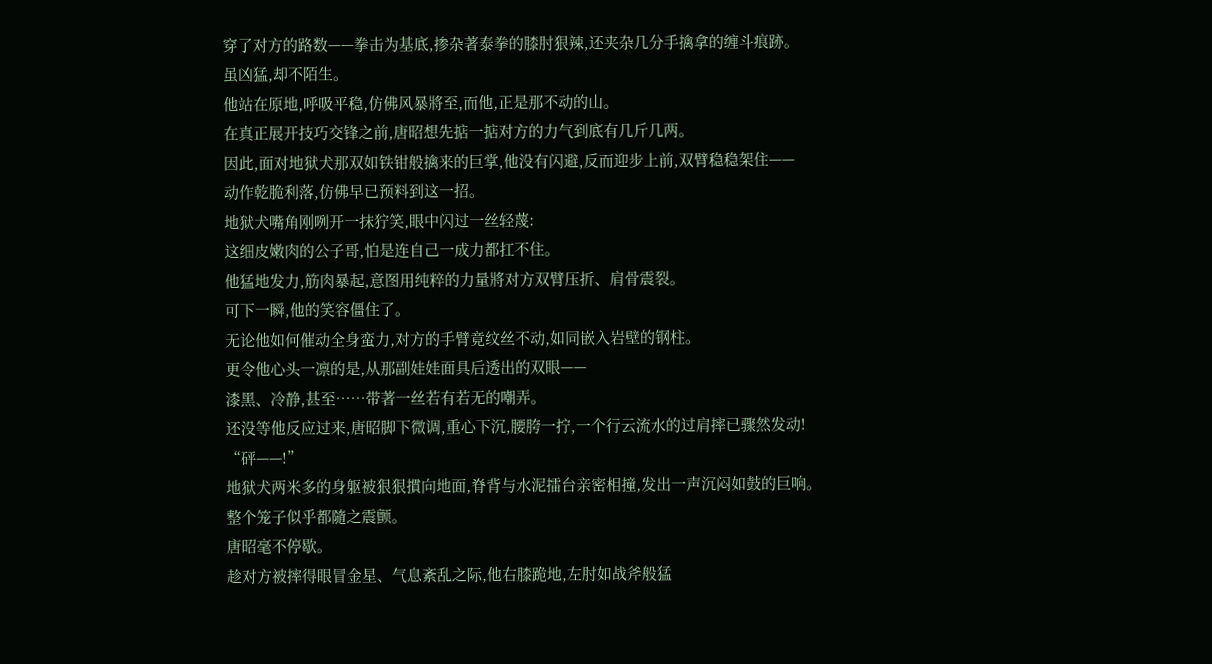穿了对方的路数——拳击为基底,掺杂著泰拳的膝肘狠辣,还夹杂几分手擒拿的缠斗痕跡。
虽凶猛,却不陌生。
他站在原地,呼吸平稳,仿佛风暴將至,而他,正是那不动的山。
在真正展开技巧交锋之前,唐昭想先掂一掂对方的力气到底有几斤几两。
因此,面对地狱犬那双如铁钳般擒来的巨掌,他没有闪避,反而迎步上前,双臂稳稳架住——
动作乾脆利落,仿佛早已预料到这一招。
地狱犬嘴角刚咧开一抹狞笑,眼中闪过一丝轻蔑:
这细皮嫩肉的公子哥,怕是连自己一成力都扛不住。
他猛地发力,筋肉暴起,意图用纯粹的力量將对方双臂压折、肩骨震裂。
可下一瞬,他的笑容僵住了。
无论他如何催动全身蛮力,对方的手臂竟纹丝不动,如同嵌入岩壁的钢柱。
更令他心头一凛的是,从那副娃娃面具后透出的双眼——
漆黑、冷静,甚至……带著一丝若有若无的嘲弄。
还没等他反应过来,唐昭脚下微调,重心下沉,腰胯一拧,一个行云流水的过肩摔已骤然发动!
“砰——!”
地狱犬两米多的身躯被狠狠摜向地面,脊背与水泥擂台亲密相撞,发出一声沉闷如鼓的巨响。
整个笼子似乎都隨之震颤。
唐昭毫不停歇。
趁对方被摔得眼冒金星、气息紊乱之际,他右膝跪地,左肘如战斧般猛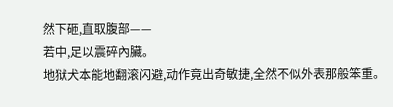然下砸,直取腹部——
若中,足以震碎內臟。
地狱犬本能地翻滚闪避,动作竟出奇敏捷,全然不似外表那般笨重。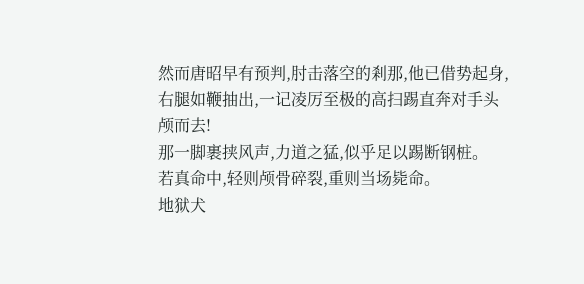然而唐昭早有预判,肘击落空的剎那,他已借势起身,右腿如鞭抽出,一记凌厉至极的高扫踢直奔对手头颅而去!
那一脚裹挟风声,力道之猛,似乎足以踢断钢桩。
若真命中,轻则颅骨碎裂,重则当场毙命。
地狱犬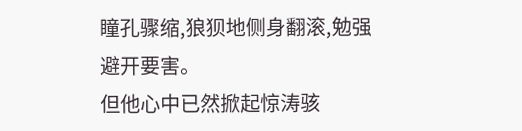瞳孔骤缩,狼狈地侧身翻滚,勉强避开要害。
但他心中已然掀起惊涛骇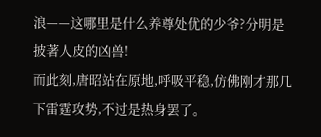浪——这哪里是什么养尊处优的少爷?分明是披著人皮的凶兽!
而此刻,唐昭站在原地,呼吸平稳,仿佛刚才那几下雷霆攻势,不过是热身罢了。